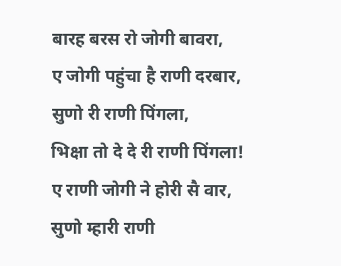बारह बरस रो जोगी बावरा,
ए जोगी पहुंचा है राणी दरबार,
सुणो री राणी पिंगला,
भिक्षा तो दे दे री राणी पिंगला!
ए राणी जोगी ने होरी सै वार,
सुणो म्हारी राणी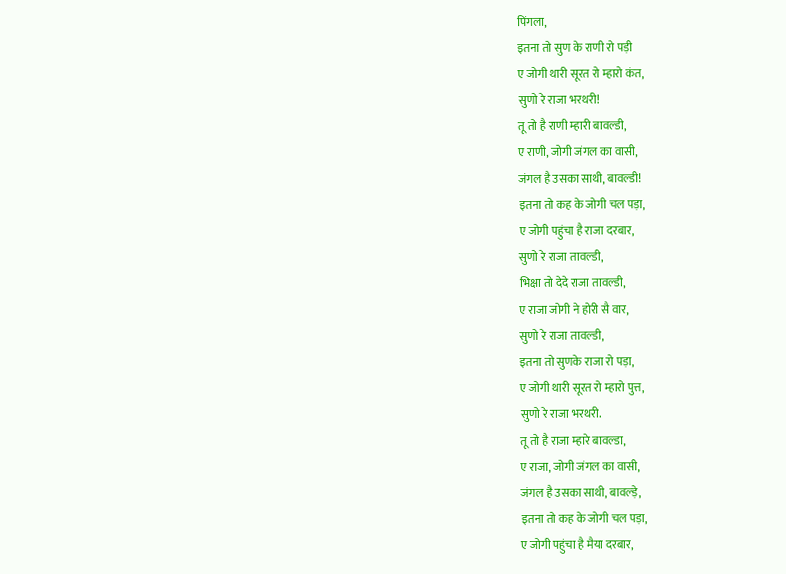पिंगला,
इतना तो सुण के राणी रो पड़ी
ए जोगी थारी सूरत रो म्हारो कंत,
सुणो रे राजा भरथरी!
तू तो है राणी म्हारी बावल्डी,
ए राणी, जोगी जंगल का वासी,
जंगल है उसका साथी, बावल्डी!
इतना तो कह के जोगी चल पड़ा,
ए जोगी पहुंचा है राजा दरबार,
सुणो रे राजा तावल्डी,
भिक्षा तो देदे राजा तावल्डी,
ए राजा जोगी ने होरी सै वार,
सुणो रे राजा तावल्डी,
इतना तो सुणके राजा रो पड़ा,
ए जोगी थारी सूरत रो म्हारो पुत्त,
सुणो रे राजा भरथरी.
तू तो है राजा म्हारे बावल्डा,
ए राजा, जोगी जंगल का वासी,
जंगल है उसका साथी, बावल्ड़े,
इतना तो कह के जोगी चल पड़ा,
ए जोगी पहुंचा है मैया दरबार,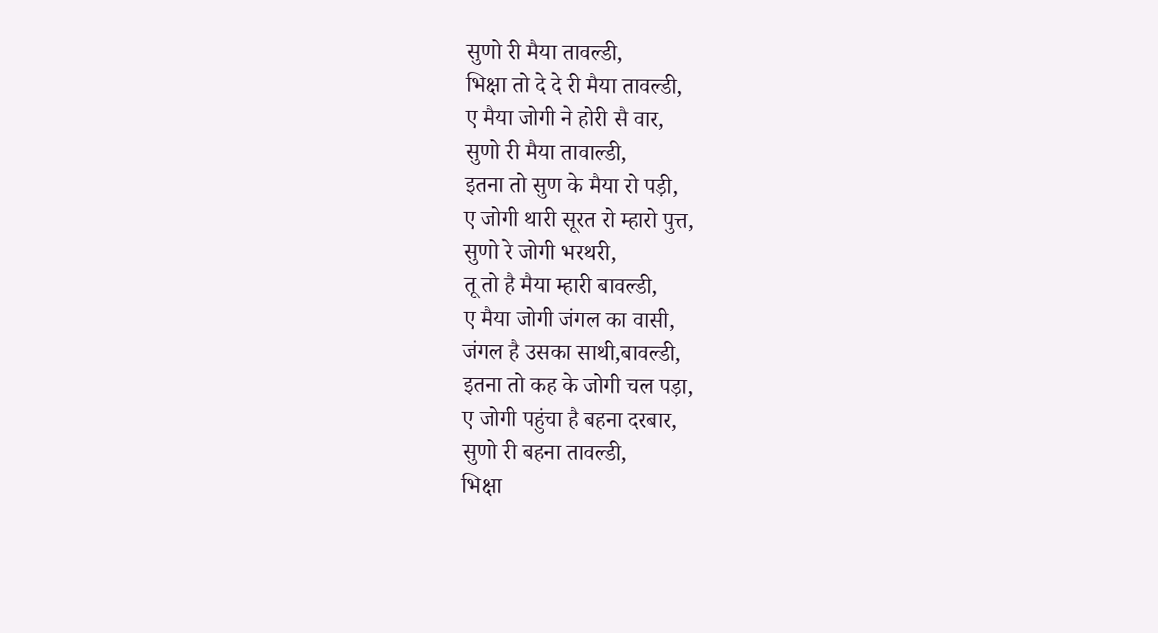सुणो री मैया तावल्डी,
भिक्षा तो दे दे री मैया तावल्डी,
ए मैया जोगी ने होरी सै वार,
सुणो री मैया तावाल्डी,
इतना तो सुण के मैया रो पड़ी,
ए जोगी थारी सूरत रो म्हारो पुत्त,
सुणो रे जोगी भरथरी,
तू तो है मैया म्हारी बावल्डी,
ए मैया जोगी जंगल का वासी,
जंगल है उसका साथी,बावल्डी,
इतना तो कह के जोगी चल पड़ा,
ए जोगी पहुंचा है बहना दरबार,
सुणो री बहना तावल्डी,
भिक्षा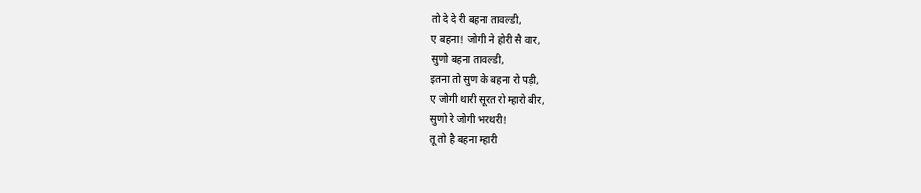तो दे दे री बहना तावल्डी,
ए बहना! जोगी ने होरी सै वार,
सुणो बहना तावल्डी,
इतना तो सुण के बहना रो पड़ी,
ए जोगी थारी सूरत रो म्हारो बीर,
सुणो रे जोगी भरथरी!
तू तो है बहना म्हारी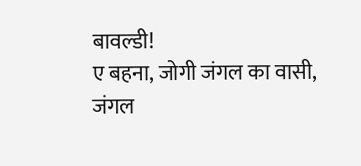बावल्डी!
ए बहना, जोगी जंगल का वासी,
जंगल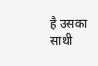है उसका साथी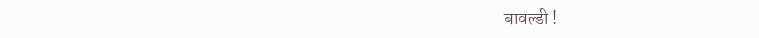बावल्डी !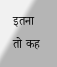इतना तो कह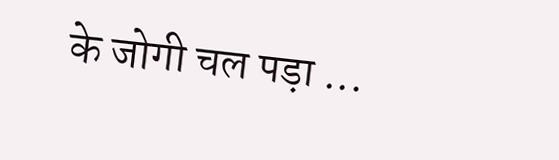के जोगी चल पड़ा ...